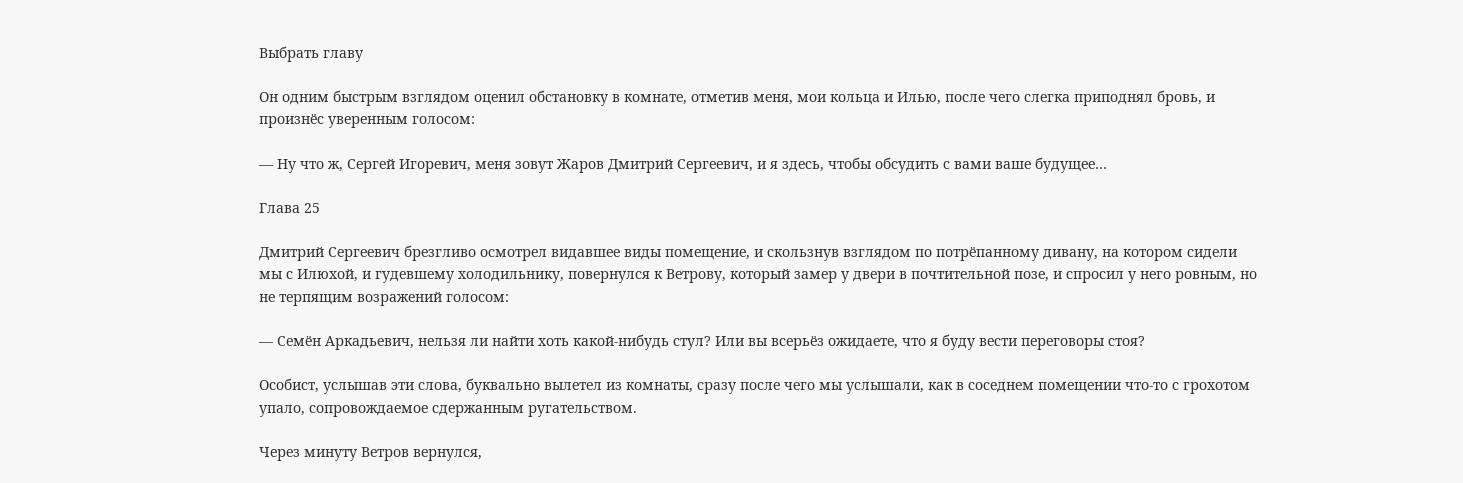Выбрать главу

Он одним быстрым взглядом оценил обстановку в комнате, отметив меня, мои кольца и Илью, после чего слегка приподнял бровь, и произнёс уверенным голосом:

— Ну что ж, Сергей Игоревич, меня зовут Жаров Дмитрий Сергеевич, и я здесь, чтобы обсудить с вами ваше будущее…

Глава 25

Дмитрий Сергеевич брезгливо осмотрел видавшее виды помещение, и скользнув взглядом по потрёпанному дивану, на котором сидели мы с Илюхой, и гудевшему холодильнику, повернулся к Ветрову, который замер у двери в почтительной позе, и спросил у него ровным, но не терпящим возражений голосом:

— Семён Аркадьевич, нельзя ли найти хоть какой-нибудь стул? Или вы всерьёз ожидаете, что я буду вести переговоры стоя?

Особист, услышав эти слова, буквально вылетел из комнаты, сразу после чего мы услышали, как в соседнем помещении что-то с грохотом упало, сопровождаемое сдержанным ругательством.

Через минуту Ветров вернулся,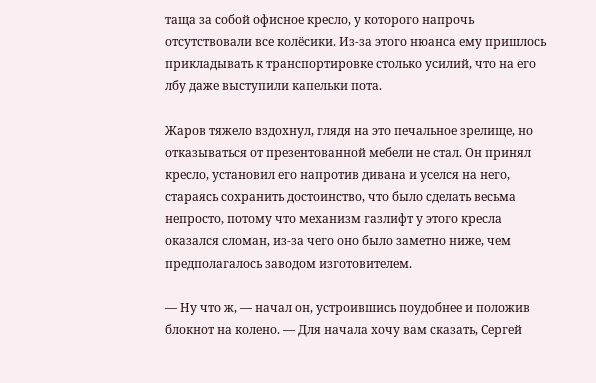таща за собой офисное кресло, у которого напрочь отсутствовали все колёсики. Из-за этого нюанса ему пришлось прикладывать к транспортировке столько усилий, что на его лбу даже выступили капельки пота.

Жаров тяжело вздохнул, глядя на это печальное зрелище, но отказываться от презентованной мебели не стал. Он принял кресло, установил его напротив дивана и уселся на него, стараясь сохранить достоинство, что было сделать весьма непросто, потому что механизм газлифт у этого кресла оказался сломан, из-за чего оно было заметно ниже, чем предполагалось заводом изготовителем.

— Ну что ж, — начал он, устроившись поудобнее и положив блокнот на колено. — Для начала хочу вам сказать, Сергей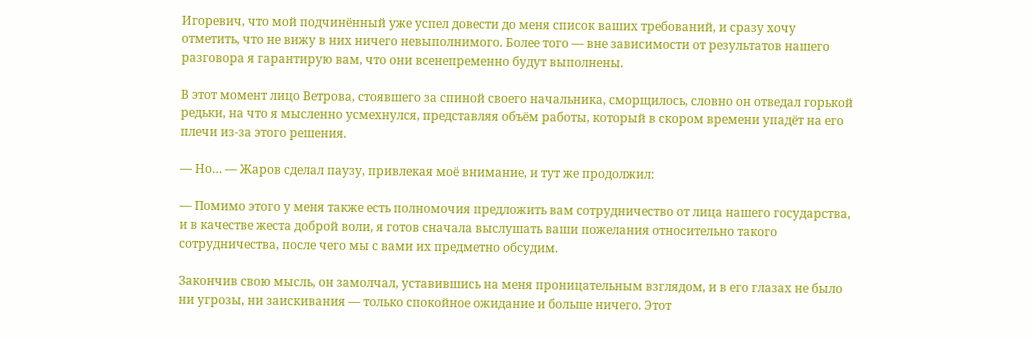Игоревич, что мой подчинённый уже успел довести до меня список ваших требований, и сразу хочу отметить, что не вижу в них ничего невыполнимого. Более того — вне зависимости от результатов нашего разговора я гарантирую вам, что они всенепременно будут выполнены.

В этот момент лицо Ветрова, стоявшего за спиной своего начальника, сморщилось, словно он отведал горькой редьки, на что я мысленно усмехнулся, представляя объём работы, который в скором времени упадёт на его плечи из-за этого решения.

— Но… — Жаров сделал паузу, привлекая моё внимание, и тут же продолжил:

— Помимо этого у меня также есть полномочия предложить вам сотрудничество от лица нашего государства, и в качестве жеста доброй воли, я готов сначала выслушать ваши пожелания относительно такого сотрудничества, после чего мы с вами их предметно обсудим.

Закончив свою мысль, он замолчал, уставившись на меня проницательным взглядом, и в его глазах не было ни угрозы, ни заискивания — только спокойное ожидание и больше ничего. Этот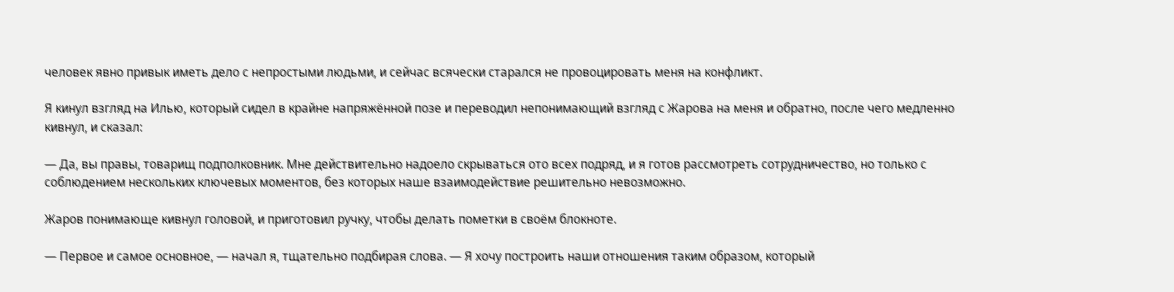человек явно привык иметь дело с непростыми людьми, и сейчас всячески старался не провоцировать меня на конфликт.

Я кинул взгляд на Илью, который сидел в крайне напряжённой позе и переводил непонимающий взгляд с Жарова на меня и обратно, после чего медленно кивнул, и сказал:

— Да, вы правы, товарищ подполковник. Мне действительно надоело скрываться ото всех подряд, и я готов рассмотреть сотрудничество, но только с соблюдением нескольких ключевых моментов, без которых наше взаимодействие решительно невозможно.

Жаров понимающе кивнул головой, и приготовил ручку, чтобы делать пометки в своём блокноте.

— Первое и самое основное, — начал я, тщательно подбирая слова. — Я хочу построить наши отношения таким образом, который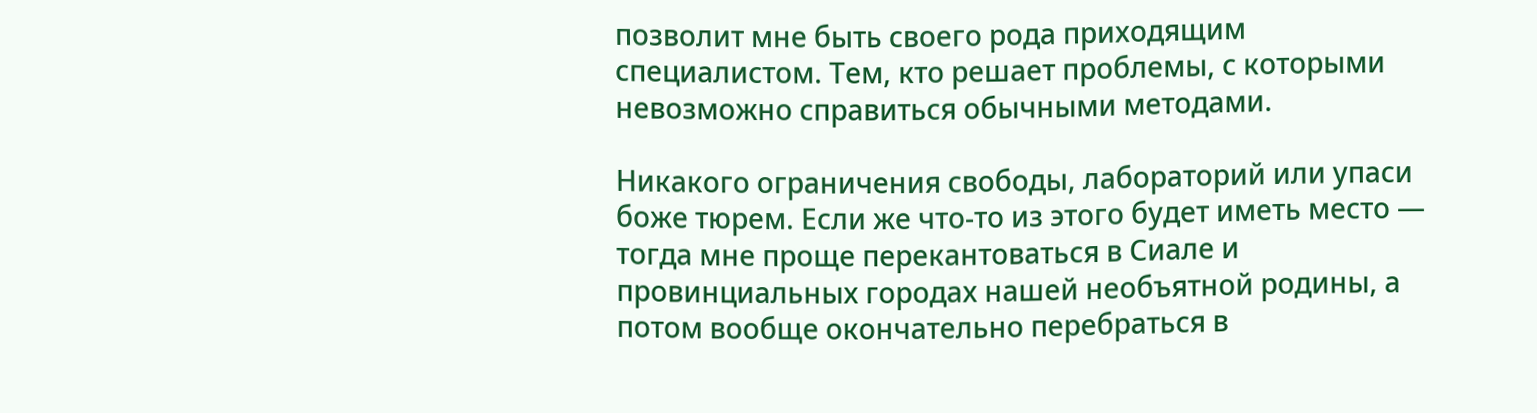позволит мне быть своего рода приходящим специалистом. Тем, кто решает проблемы, с которыми невозможно справиться обычными методами.

Никакого ограничения свободы, лабораторий или упаси боже тюрем. Если же что-то из этого будет иметь место — тогда мне проще перекантоваться в Сиале и провинциальных городах нашей необъятной родины, а потом вообще окончательно перебраться в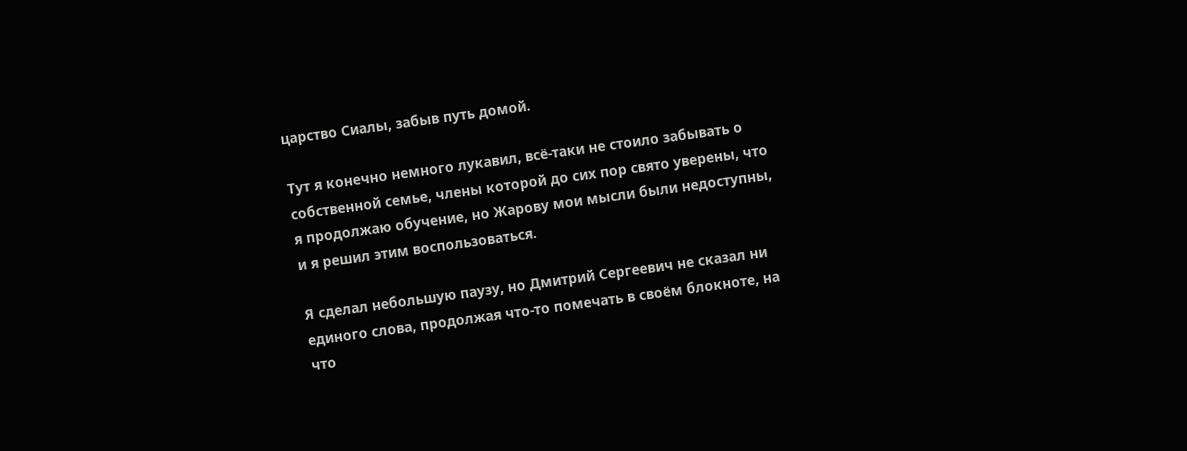царство Сиалы, забыв путь домой.

Тут я конечно немного лукавил, всё-таки не стоило забывать о собственной семье, члены которой до сих пор свято уверены, что я продолжаю обучение, но Жарову мои мысли были недоступны, и я решил этим воспользоваться.

Я сделал небольшую паузу, но Дмитрий Сергеевич не сказал ни единого слова, продолжая что-то помечать в своём блокноте, на что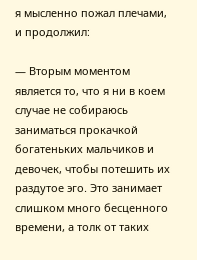я мысленно пожал плечами, и продолжил:

— Вторым моментом является то, что я ни в коем случае не собираюсь заниматься прокачкой богатеньких мальчиков и девочек, чтобы потешить их раздутое эго. Это занимает слишком много бесценного времени, а толк от таких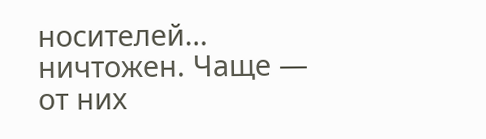носителей… ничтожен. Чаще — от них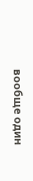вообще один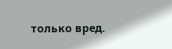только вред.